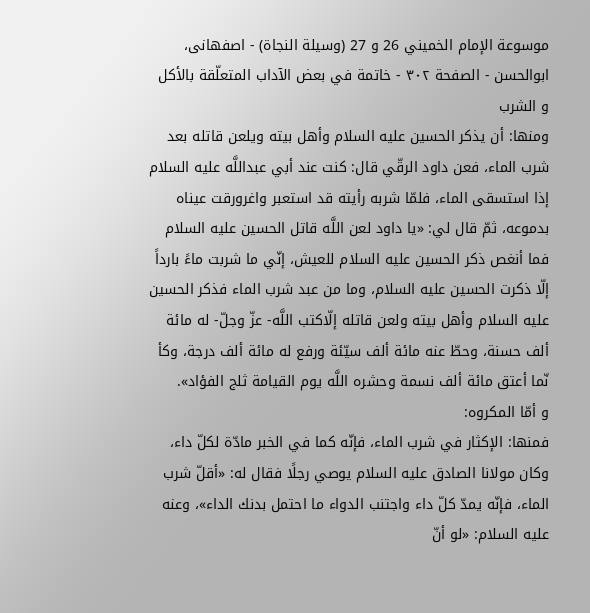موسوعة الإمام الخميني 26 و 27 (وسيلة النجاة) - اصفهانى، ابوالحسن - الصفحة ٣٠٢ - خاتمة في بعض الآداب المتعلّقة بالأكل و الشرب
ومنها: أن يذكر الحسين عليه السلام وأهل بيته ويلعن قاتله بعد شرب الماء، فعن داود الرقّي قال: كنت عند أبي عبداللَّه عليه السلام إذا استسقى الماء، فلمّا شربه رأيته قد استعبر واغرورقت عيناه بدموعه، ثمّ قال لي: «يا داود لعن اللَّه قاتل الحسين عليه السلام فما أنغص ذكر الحسين عليه السلام للعيش، إنّي ما شربت ماءً بارداً إلّا ذكرت الحسين عليه السلام، وما من عبد شرب الماء فذكر الحسين عليه السلام وأهل بيته ولعن قاتله إلّاكتب اللَّه- عزّ وجلّ- له مائة ألف حسنة، وحطّ عنه مائة ألف سيّئة ورفع له مائة ألف درجة، وكأ نّما أعتق مائة ألف نسمة وحشره اللَّه يوم القيامة ثلج الفؤاد».
و أمّا المكروه:
فمنها: الإكثار في شرب الماء، فإنّه كما في الخبر مادّة لكلّ داء، وكان مولانا الصادق عليه السلام يوصي رجلًا فقال له: «أقلّ شرب الماء، فإنّه يمدّ كلّ داء واجتنب الدواء ما احتمل بدنك الداء»، وعنه عليه السلام: «لو أنّ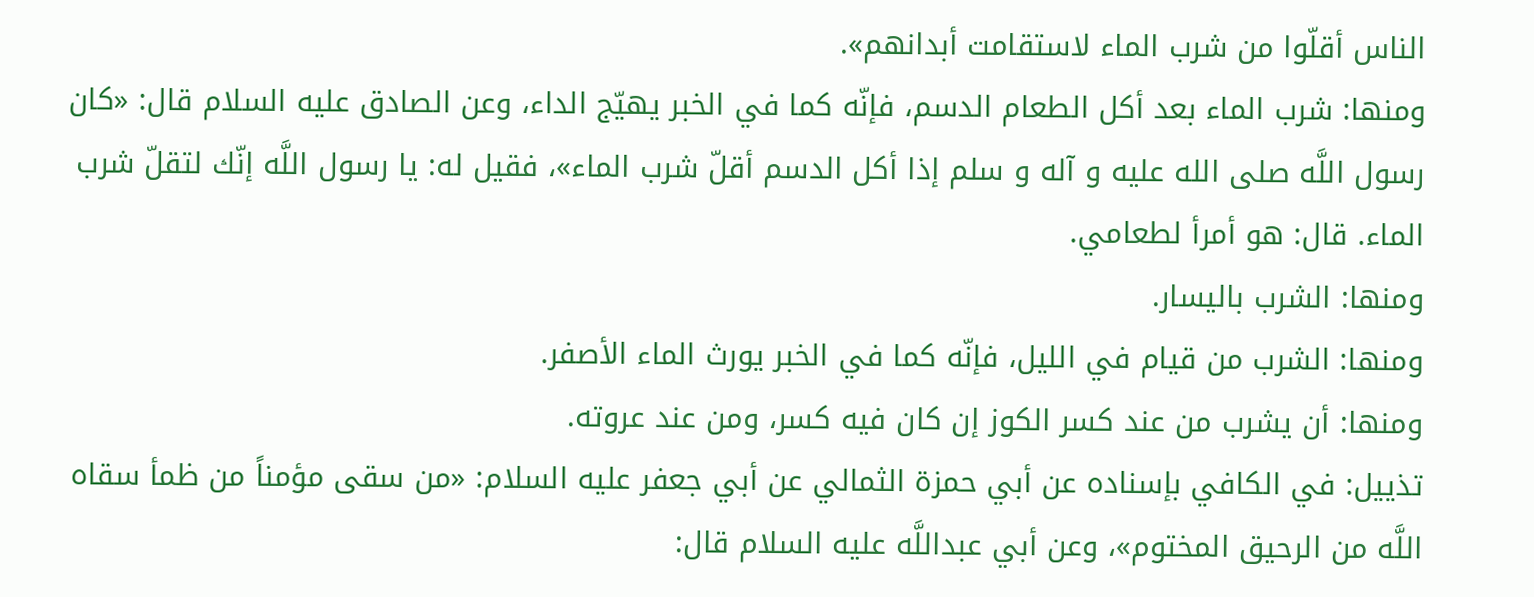الناس أقلّوا من شرب الماء لاستقامت أبدانهم».
ومنها: شرب الماء بعد أكل الطعام الدسم، فإنّه كما في الخبر يهيّج الداء، وعن الصادق عليه السلام قال: «كان رسول اللَّه صلى الله عليه و آله و سلم إذا أكل الدسم أقلّ شرب الماء»، فقيل له: يا رسول اللَّه إنّك لتقلّ شرب الماء. قال: هو أمرأ لطعامي.
ومنها: الشرب باليسار.
ومنها: الشرب من قيام في الليل، فإنّه كما في الخبر يورث الماء الأصفر.
ومنها: أن يشرب من عند كسر الكوز إن كان فيه كسر، ومن عند عروته.
تذييل: في الكافي بإسناده عن أبي حمزة الثمالي عن أبي جعفر عليه السلام: «من سقى مؤمناً من ظمأ سقاه اللَّه من الرحيق المختوم»، وعن أبي عبداللَّه عليه السلام قال: